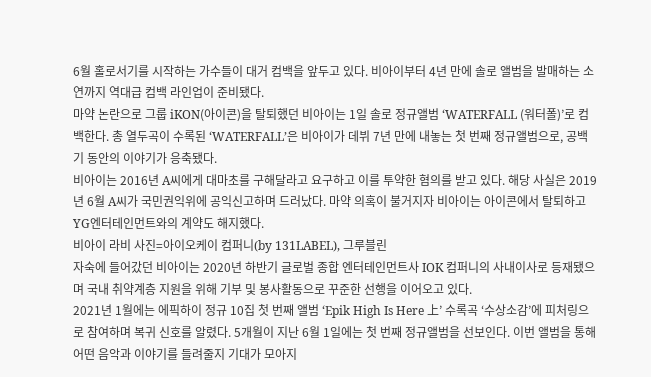6월 홀로서기를 시작하는 가수들이 대거 컴백을 앞두고 있다. 비아이부터 4년 만에 솔로 앨범을 발매하는 소연까지 역대급 컴백 라인업이 준비됐다.
마약 논란으로 그룹 iKON(아이콘)을 탈퇴했던 비아이는 1일 솔로 정규앨범 ‘WATERFALL (워터폴)’로 컴백한다. 총 열두곡이 수록된 ‘WATERFALL’은 비아이가 데뷔 7년 만에 내놓는 첫 번째 정규앨범으로, 공백기 동안의 이야기가 응축됐다.
비아이는 2016년 A씨에게 대마초를 구해달라고 요구하고 이를 투약한 혐의를 받고 있다. 해당 사실은 2019년 6월 A씨가 국민권익위에 공익신고하며 드러났다. 마약 의혹이 불거지자 비아이는 아이콘에서 탈퇴하고 YG엔터테인먼트와의 계약도 해지했다.
비아이 라비 사진=아이오케이 컴퍼니(by 131LABEL), 그루블린
자숙에 들어갔던 비아이는 2020년 하반기 글로벌 종합 엔터테인먼트사 IOK 컴퍼니의 사내이사로 등재됐으며 국내 취약계층 지원을 위해 기부 및 봉사활동으로 꾸준한 선행을 이어오고 있다.
2021년 1월에는 에픽하이 정규 10집 첫 번째 앨범 ‘Epik High Is Here 上’ 수록곡 ‘수상소감’에 피처링으로 참여하며 복귀 신호를 알렸다. 5개월이 지난 6월 1일에는 첫 번째 정규앨범을 선보인다. 이번 앨범을 통해 어떤 음악과 이야기를 들려줄지 기대가 모아지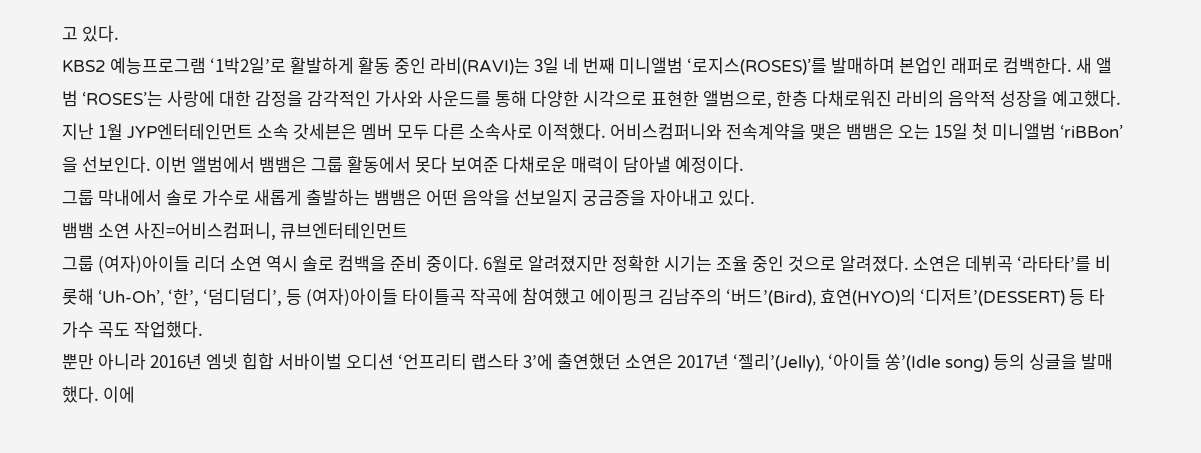고 있다.
KBS2 예능프로그램 ‘1박2일’로 활발하게 활동 중인 라비(RAVI)는 3일 네 번째 미니앨범 ‘로지스(ROSES)’를 발매하며 본업인 래퍼로 컴백한다. 새 앨범 ‘ROSES’는 사랑에 대한 감정을 감각적인 가사와 사운드를 통해 다양한 시각으로 표현한 앨범으로, 한층 다채로워진 라비의 음악적 성장을 예고했다.
지난 1월 JYP엔터테인먼트 소속 갓세븐은 멤버 모두 다른 소속사로 이적했다. 어비스컴퍼니와 전속계약을 맺은 뱀뱀은 오는 15일 첫 미니앨범 ‘riBBon’을 선보인다. 이번 앨범에서 뱀뱀은 그룹 활동에서 못다 보여준 다채로운 매력이 담아낼 예정이다.
그룹 막내에서 솔로 가수로 새롭게 출발하는 뱀뱀은 어떤 음악을 선보일지 궁금증을 자아내고 있다.
뱀뱀 소연 사진=어비스컴퍼니, 큐브엔터테인먼트
그룹 (여자)아이들 리더 소연 역시 솔로 컴백을 준비 중이다. 6월로 알려졌지만 정확한 시기는 조율 중인 것으로 알려졌다. 소연은 데뷔곡 ‘라타타’를 비롯해 ‘Uh-Oh’, ‘한’, ‘덤디덤디’, 등 (여자)아이들 타이틀곡 작곡에 참여했고 에이핑크 김남주의 ‘버드’(Bird), 효연(HYO)의 ‘디저트’(DESSERT) 등 타 가수 곡도 작업했다.
뿐만 아니라 2016년 엠넷 힙합 서바이벌 오디션 ‘언프리티 랩스타 3’에 출연했던 소연은 2017년 ‘젤리’(Jelly), ‘아이들 쏭’(Idle song) 등의 싱글을 발매했다. 이에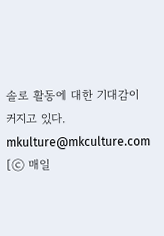솔로 활동에 대한 기대감이 커지고 있다. mkulture@mkculture.com [ⓒ 매일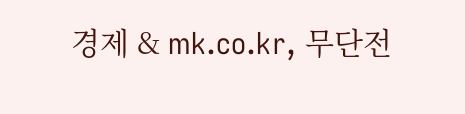경제 & mk.co.kr, 무단전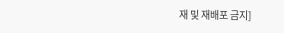재 및 재배포 금지]